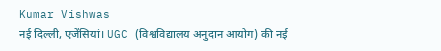Kumar Vishwas
नई दिल्ली, एजेंसियां। UGC (विश्वविद्यालय अनुदान आयोग) की नई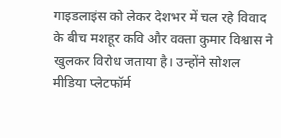गाइडलाइंस को लेकर देशभर में चल रहे विवाद के बीच मशहूर कवि और वक्ता कुमार विश्वास ने खुलकर विरोध जताया है। उन्होंने सोशल मीडिया प्लेटफॉर्म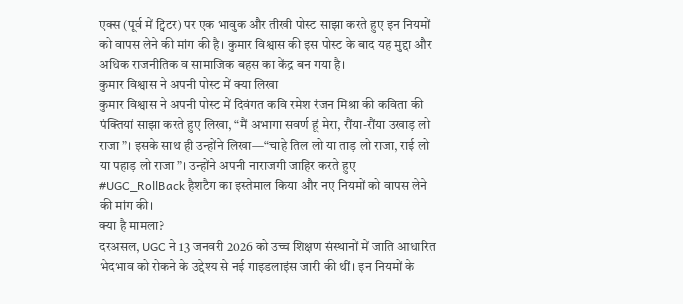एक्स (पूर्व में ट्विटर) पर एक भावुक और तीखी पोस्ट साझा करते हुए इन नियमों को वापस लेने की मांग की है। कुमार विश्वास की इस पोस्ट के बाद यह मुद्दा और अधिक राजनीतिक व सामाजिक बहस का केंद्र बन गया है।
कुमार विश्वास ने अपनी पोस्ट में क्या लिखा
कुमार विश्वास ने अपनी पोस्ट में दिवंगत कवि रमेश रंजन मिश्रा की कविता की पंक्तियां साझा करते हुए लिखा, “मैं अभागा सवर्ण हूं मेरा, रौंया-रौंया उखाड़ लो राजा”। इसके साथ ही उन्होंने लिखा—“चाहे तिल लो या ताड़ लो राजा, राई लो या पहाड़ लो राजा”। उन्होंने अपनी नाराजगी जाहिर करते हुए #UGC_RollBack हैशटैग का इस्तेमाल किया और नए नियमों को वापस लेने की मांग की।
क्या है मामला?
दरअसल, UGC ने 13 जनवरी 2026 को उच्च शिक्षण संस्थानों में जाति आधारित भेदभाव को रोकने के उद्देश्य से नई गाइडलाइंस जारी की थीं। इन नियमों के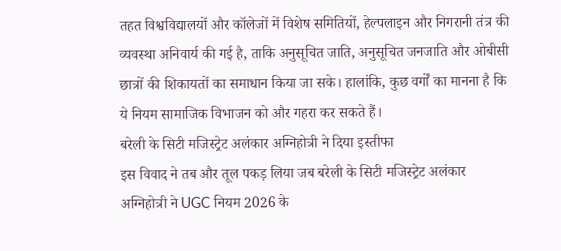तहत विश्वविद्यालयों और कॉलेजों में विशेष समितियों, हेल्पलाइन और निगरानी तंत्र की व्यवस्था अनिवार्य की गई है, ताकि अनुसूचित जाति, अनुसूचित जनजाति और ओबीसी छात्रों की शिकायतों का समाधान किया जा सके। हालांकि, कुछ वर्गों का मानना है कि ये नियम सामाजिक विभाजन को और गहरा कर सकते हैं।
बरेली के सिटी मजिस्ट्रेट अलंकार अग्निहोत्री ने दिया इस्तीफा
इस विवाद ने तब और तूल पकड़ लिया जब बरेली के सिटी मजिस्ट्रेट अलंकार अग्निहोत्री ने UGC नियम 2026 के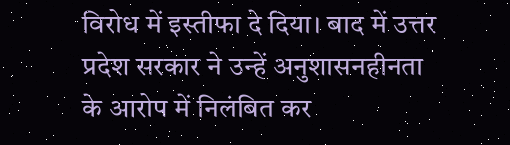विरोध में इस्तीफा दे दिया। बाद में उत्तर प्रदेश सरकार ने उन्हें अनुशासनहीनता के आरोप में निलंबित कर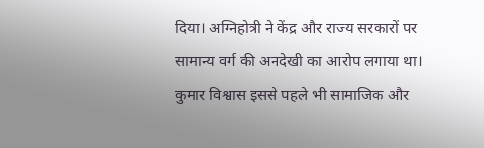दिया। अग्निहोत्री ने केंद्र और राज्य सरकारों पर सामान्य वर्ग की अनदेखी का आरोप लगाया था।
कुमार विश्वास इससे पहले भी सामाजिक और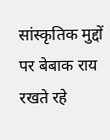सांस्कृतिक मुद्दों पर बेबाक राय रखते रहे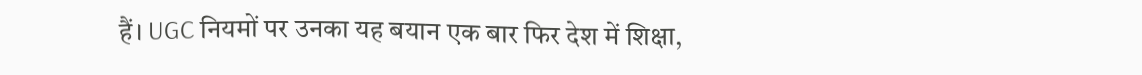हैं। UGC नियमों पर उनका यह बयान एक बार फिर देश में शिक्षा,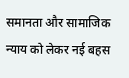समानता और सामाजिक न्याय को लेकर नई बहस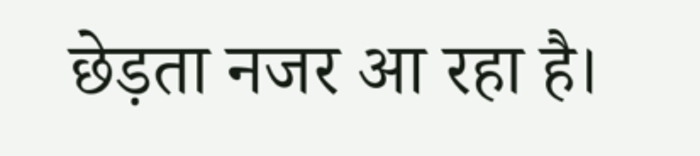छेड़ता नजर आ रहा है।